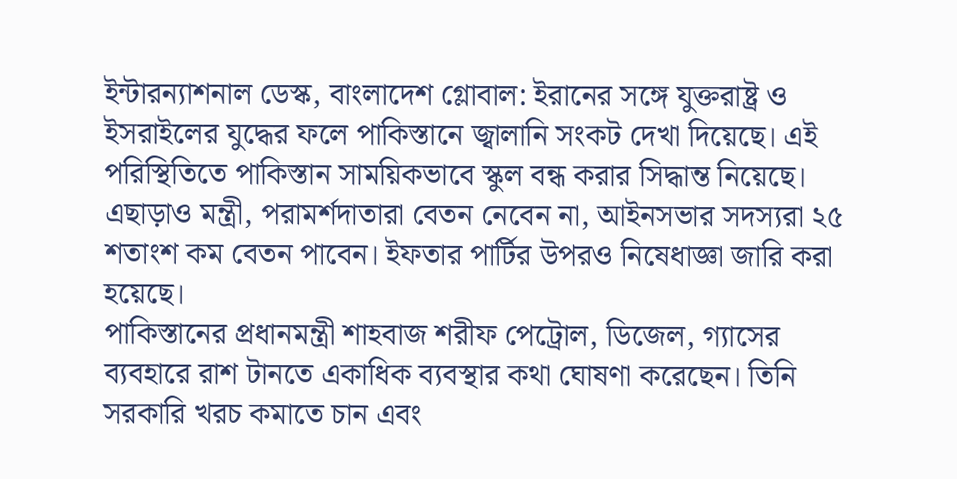ইন্টারন্যাশনাল ডেস্ক, বাংলাদেশ গ্লোবাল: ইরানের সঙ্গে যুক্তরাষ্ট্র ও ইসরাইলের যুদ্ধের ফলে পাকিস্তানে জ্বালানি সংকট দেখা দিয়েছে। এই পরিস্থিতিতে পাকিস্তান সাময়িকভাবে স্কুল বন্ধ করার সিদ্ধান্ত নিয়েছে। এছাড়াও মন্ত্রী, পরামর্শদাতারা বেতন নেবেন না, আইনসভার সদস্যরা ২৫ শতাংশ কম বেতন পাবেন। ইফতার পার্টির উপরও নিষেধাজ্ঞা জারি করা হয়েছে।
পাকিস্তানের প্রধানমন্ত্রী শাহবাজ শরীফ পেট্রোল, ডিজেল, গ্যাসের ব্যবহারে রাশ টানতে একাধিক ব্যবস্থার কথা ঘোষণা করেছেন। তিনি সরকারি খরচ কমাতে চান এবং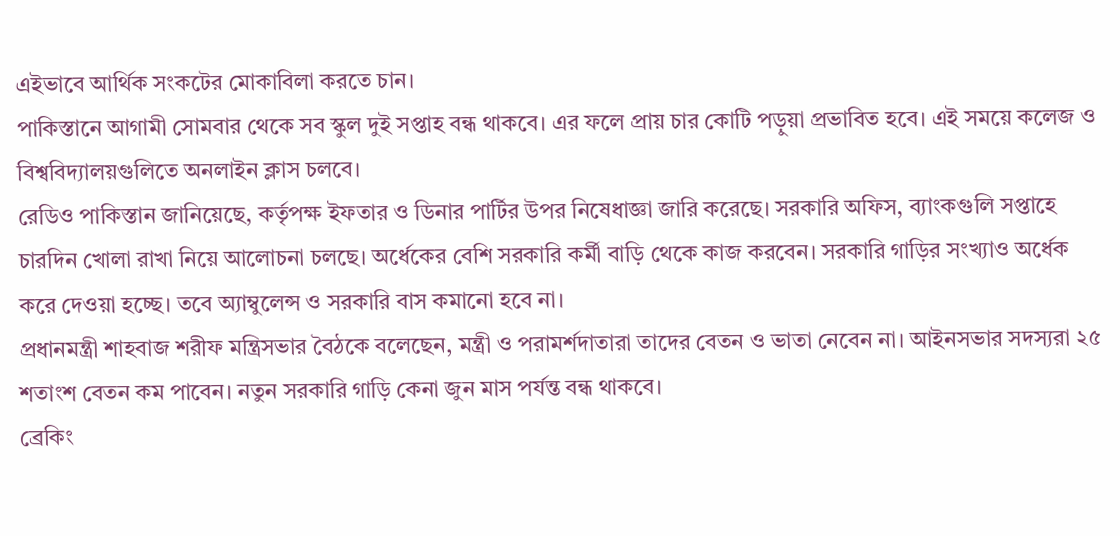এইভাবে আর্থিক সংকটের মোকাবিলা করতে চান।
পাকিস্তানে আগামী সোমবার থেকে সব স্কুল দুই সপ্তাহ বন্ধ থাকবে। এর ফলে প্রায় চার কোটি পড়ুয়া প্রভাবিত হবে। এই সময়ে কলেজ ও বিশ্ববিদ্যালয়গুলিতে অনলাইন ক্লাস চলবে।
রেডিও পাকিস্তান জানিয়েছে, কর্তৃপক্ষ ইফতার ও ডিনার পার্টির উপর নিষেধাজ্ঞা জারি করেছে। সরকারি অফিস, ব্যাংকগুলি সপ্তাহে চারদিন খোলা রাখা নিয়ে আলোচনা চলছে। অর্ধেকের বেশি সরকারি কর্মী বাড়ি থেকে কাজ করবেন। সরকারি গাড়ির সংখ্যাও অর্ধেক করে দেওয়া হচ্ছে। তবে অ্যাম্বুলেন্স ও সরকারি বাস কমানো হবে না।
প্রধানমন্ত্রী শাহবাজ শরীফ মন্ত্রিসভার বৈঠকে বলেছেন, মন্ত্রী ও পরামর্শদাতারা তাদের বেতন ও ভাতা নেবেন না। আইনসভার সদস্যরা ২৫ শতাংশ বেতন কম পাবেন। নতুন সরকারি গাড়ি কেনা জুন মাস পর্যন্ত বন্ধ থাকবে।
ব্রেকিং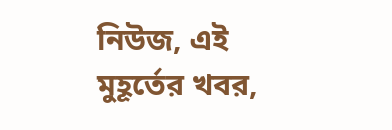নিউজ, এই মুহূর্তের খবর,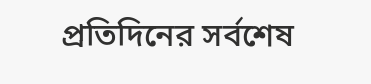প্রতিদিনের সর্বশেষ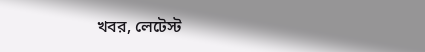খবর, লেটেস্ট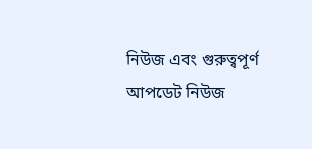নিউজ এবং গুরুত্বপূর্ণ আপডেট নিউজ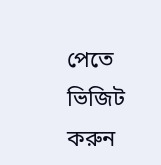পেতে ভিজিট করুন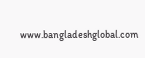www.bangladeshglobal.com